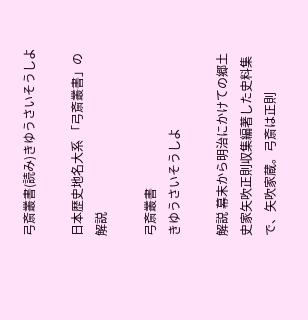弓斎叢書(読み)きゆうさいそうしよ

日本歴史地名大系 「弓斎叢書」の解説

弓斎叢書
きゆうさいそうしよ

解説 幕末から明治にかけての郷土史家矢吹正則収集編著した史料集で、矢吹家蔵。弓斎は正則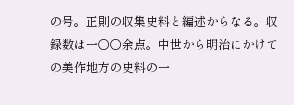の号。正則の収集史料と編述からなる。収録数は一〇〇余点。中世から明治にかけての美作地方の史料の一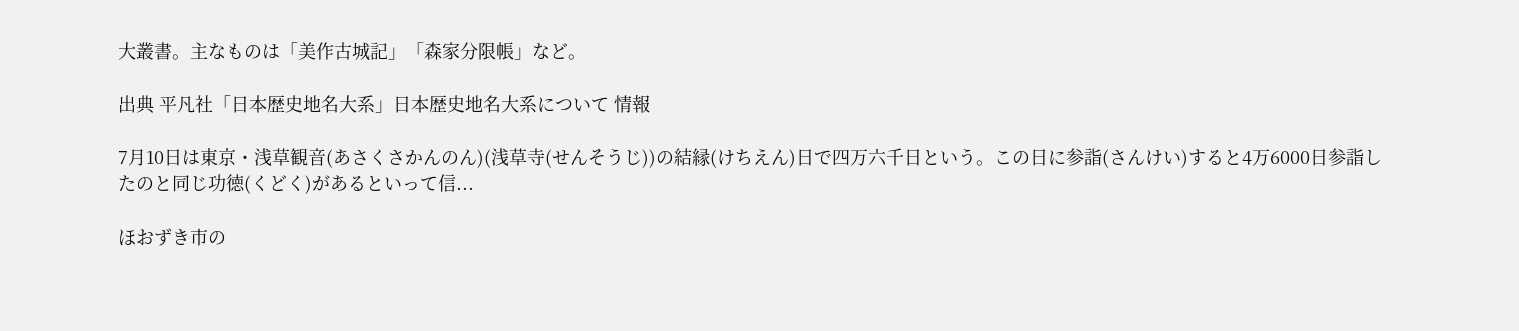大叢書。主なものは「美作古城記」「森家分限帳」など。

出典 平凡社「日本歴史地名大系」日本歴史地名大系について 情報

7月10日は東京・浅草観音(あさくさかんのん)(浅草寺(せんそうじ))の結縁(けちえん)日で四万六千日という。この日に参詣(さんけい)すると4万6000日参詣したのと同じ功徳(くどく)があるといって信...

ほおずき市の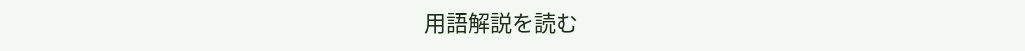用語解説を読む